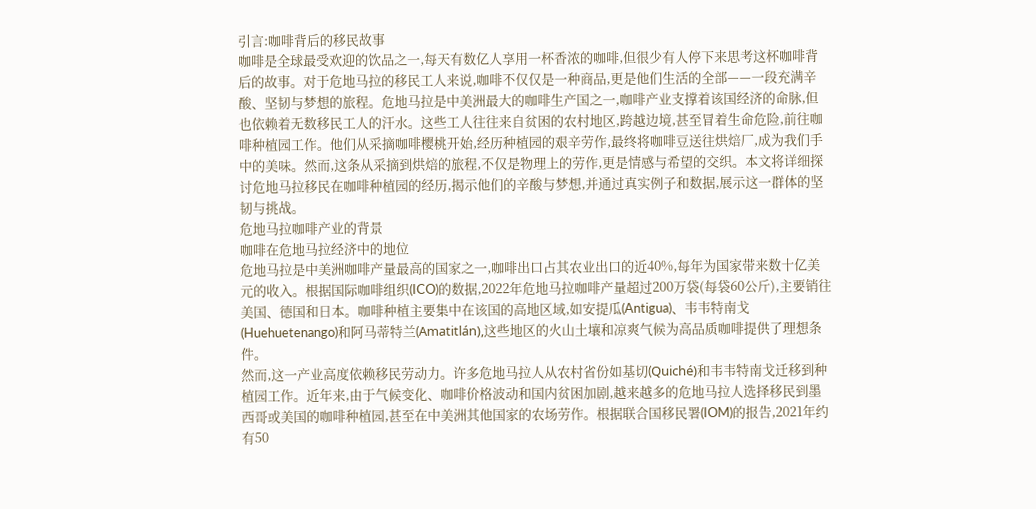引言:咖啡背后的移民故事
咖啡是全球最受欢迎的饮品之一,每天有数亿人享用一杯香浓的咖啡,但很少有人停下来思考这杯咖啡背后的故事。对于危地马拉的移民工人来说,咖啡不仅仅是一种商品,更是他们生活的全部——一段充满辛酸、坚韧与梦想的旅程。危地马拉是中美洲最大的咖啡生产国之一,咖啡产业支撑着该国经济的命脉,但也依赖着无数移民工人的汗水。这些工人往往来自贫困的农村地区,跨越边境,甚至冒着生命危险,前往咖啡种植园工作。他们从采摘咖啡樱桃开始,经历种植园的艰辛劳作,最终将咖啡豆送往烘焙厂,成为我们手中的美味。然而,这条从采摘到烘焙的旅程,不仅是物理上的劳作,更是情感与希望的交织。本文将详细探讨危地马拉移民在咖啡种植园的经历,揭示他们的辛酸与梦想,并通过真实例子和数据,展示这一群体的坚韧与挑战。
危地马拉咖啡产业的背景
咖啡在危地马拉经济中的地位
危地马拉是中美洲咖啡产量最高的国家之一,咖啡出口占其农业出口的近40%,每年为国家带来数十亿美元的收入。根据国际咖啡组织(ICO)的数据,2022年危地马拉咖啡产量超过200万袋(每袋60公斤),主要销往美国、德国和日本。咖啡种植主要集中在该国的高地区域,如安提瓜(Antigua)、韦韦特南戈(Huehuetenango)和阿马蒂特兰(Amatitlán),这些地区的火山土壤和凉爽气候为高品质咖啡提供了理想条件。
然而,这一产业高度依赖移民劳动力。许多危地马拉人从农村省份如基切(Quiché)和韦韦特南戈迁移到种植园工作。近年来,由于气候变化、咖啡价格波动和国内贫困加剧,越来越多的危地马拉人选择移民到墨西哥或美国的咖啡种植园,甚至在中美洲其他国家的农场劳作。根据联合国移民署(IOM)的报告,2021年约有50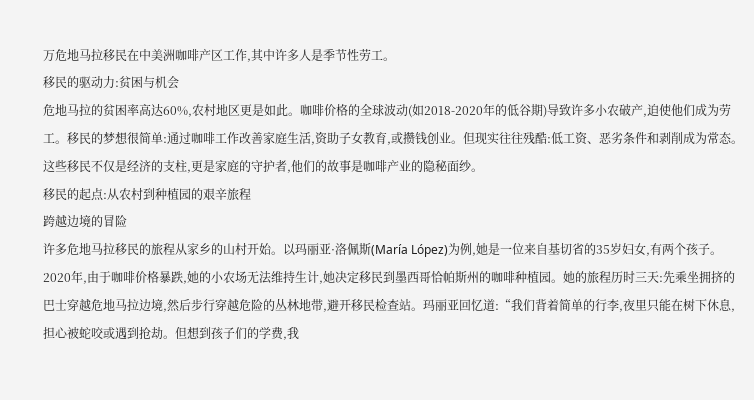万危地马拉移民在中美洲咖啡产区工作,其中许多人是季节性劳工。
移民的驱动力:贫困与机会
危地马拉的贫困率高达60%,农村地区更是如此。咖啡价格的全球波动(如2018-2020年的低谷期)导致许多小农破产,迫使他们成为劳工。移民的梦想很简单:通过咖啡工作改善家庭生活,资助子女教育,或攒钱创业。但现实往往残酷:低工资、恶劣条件和剥削成为常态。这些移民不仅是经济的支柱,更是家庭的守护者,他们的故事是咖啡产业的隐秘面纱。
移民的起点:从农村到种植园的艰辛旅程
跨越边境的冒险
许多危地马拉移民的旅程从家乡的山村开始。以玛丽亚·洛佩斯(María López)为例,她是一位来自基切省的35岁妇女,有两个孩子。2020年,由于咖啡价格暴跌,她的小农场无法维持生计,她决定移民到墨西哥恰帕斯州的咖啡种植园。她的旅程历时三天:先乘坐拥挤的巴士穿越危地马拉边境,然后步行穿越危险的丛林地带,避开移民检查站。玛丽亚回忆道:“我们背着简单的行李,夜里只能在树下休息,担心被蛇咬或遇到抢劫。但想到孩子们的学费,我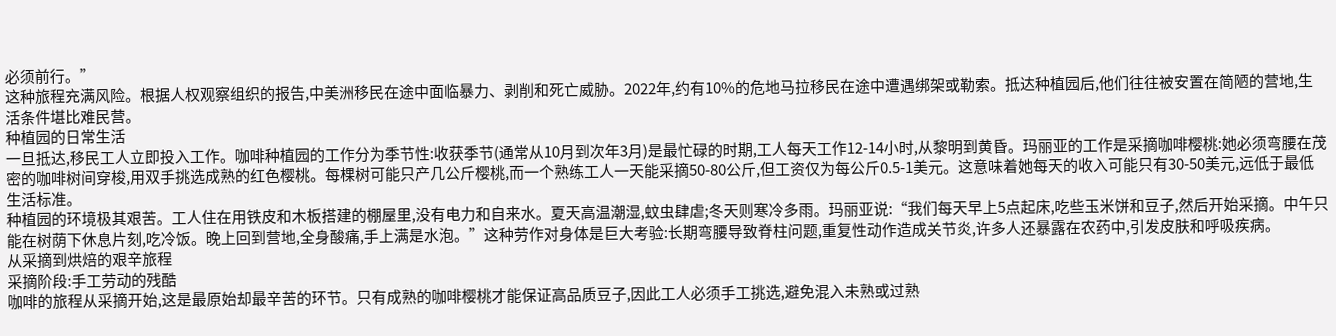必须前行。”
这种旅程充满风险。根据人权观察组织的报告,中美洲移民在途中面临暴力、剥削和死亡威胁。2022年,约有10%的危地马拉移民在途中遭遇绑架或勒索。抵达种植园后,他们往往被安置在简陋的营地,生活条件堪比难民营。
种植园的日常生活
一旦抵达,移民工人立即投入工作。咖啡种植园的工作分为季节性:收获季节(通常从10月到次年3月)是最忙碌的时期,工人每天工作12-14小时,从黎明到黄昏。玛丽亚的工作是采摘咖啡樱桃:她必须弯腰在茂密的咖啡树间穿梭,用双手挑选成熟的红色樱桃。每棵树可能只产几公斤樱桃,而一个熟练工人一天能采摘50-80公斤,但工资仅为每公斤0.5-1美元。这意味着她每天的收入可能只有30-50美元,远低于最低生活标准。
种植园的环境极其艰苦。工人住在用铁皮和木板搭建的棚屋里,没有电力和自来水。夏天高温潮湿,蚊虫肆虐;冬天则寒冷多雨。玛丽亚说:“我们每天早上5点起床,吃些玉米饼和豆子,然后开始采摘。中午只能在树荫下休息片刻,吃冷饭。晚上回到营地,全身酸痛,手上满是水泡。”这种劳作对身体是巨大考验:长期弯腰导致脊柱问题,重复性动作造成关节炎,许多人还暴露在农药中,引发皮肤和呼吸疾病。
从采摘到烘焙的艰辛旅程
采摘阶段:手工劳动的残酷
咖啡的旅程从采摘开始,这是最原始却最辛苦的环节。只有成熟的咖啡樱桃才能保证高品质豆子,因此工人必须手工挑选,避免混入未熟或过熟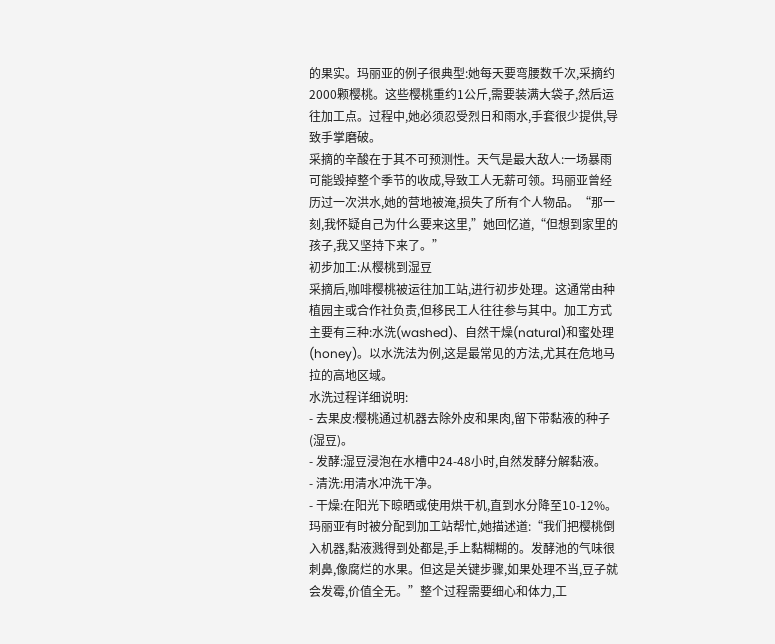的果实。玛丽亚的例子很典型:她每天要弯腰数千次,采摘约2000颗樱桃。这些樱桃重约1公斤,需要装满大袋子,然后运往加工点。过程中,她必须忍受烈日和雨水,手套很少提供,导致手掌磨破。
采摘的辛酸在于其不可预测性。天气是最大敌人:一场暴雨可能毁掉整个季节的收成,导致工人无薪可领。玛丽亚曾经历过一次洪水,她的营地被淹,损失了所有个人物品。“那一刻,我怀疑自己为什么要来这里,”她回忆道,“但想到家里的孩子,我又坚持下来了。”
初步加工:从樱桃到湿豆
采摘后,咖啡樱桃被运往加工站,进行初步处理。这通常由种植园主或合作社负责,但移民工人往往参与其中。加工方式主要有三种:水洗(washed)、自然干燥(natural)和蜜处理(honey)。以水洗法为例,这是最常见的方法,尤其在危地马拉的高地区域。
水洗过程详细说明:
- 去果皮:樱桃通过机器去除外皮和果肉,留下带黏液的种子(湿豆)。
- 发酵:湿豆浸泡在水槽中24-48小时,自然发酵分解黏液。
- 清洗:用清水冲洗干净。
- 干燥:在阳光下晾晒或使用烘干机,直到水分降至10-12%。
玛丽亚有时被分配到加工站帮忙,她描述道:“我们把樱桃倒入机器,黏液溅得到处都是,手上黏糊糊的。发酵池的气味很刺鼻,像腐烂的水果。但这是关键步骤,如果处理不当,豆子就会发霉,价值全无。”整个过程需要细心和体力,工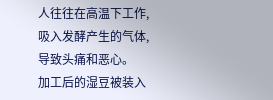人往往在高温下工作,吸入发酵产生的气体,导致头痛和恶心。
加工后的湿豆被装入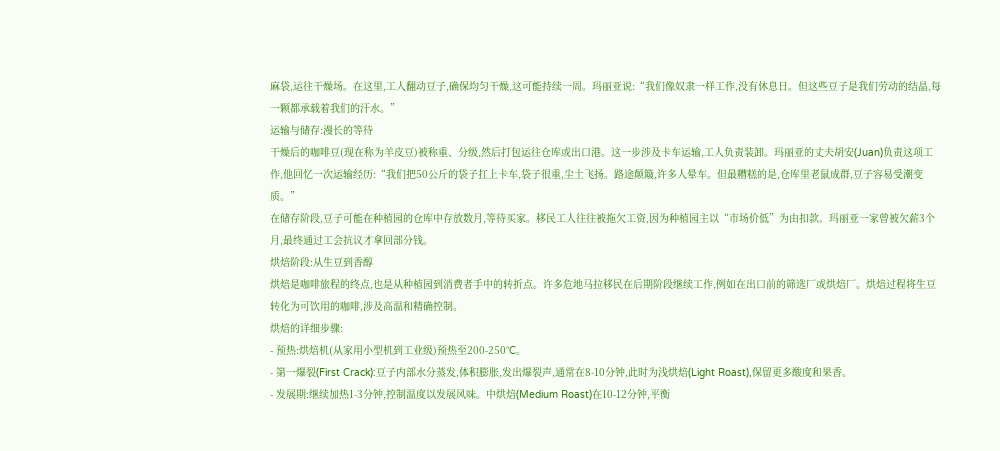麻袋,运往干燥场。在这里,工人翻动豆子,确保均匀干燥,这可能持续一周。玛丽亚说:“我们像奴隶一样工作,没有休息日。但这些豆子是我们劳动的结晶,每一颗都承载着我们的汗水。”
运输与储存:漫长的等待
干燥后的咖啡豆(现在称为羊皮豆)被称重、分级,然后打包运往仓库或出口港。这一步涉及卡车运输,工人负责装卸。玛丽亚的丈夫胡安(Juan)负责这项工作,他回忆一次运输经历:“我们把50公斤的袋子扛上卡车,袋子很重,尘土飞扬。路途颠簸,许多人晕车。但最糟糕的是,仓库里老鼠成群,豆子容易受潮变质。”
在储存阶段,豆子可能在种植园的仓库中存放数月,等待买家。移民工人往往被拖欠工资,因为种植园主以“市场价低”为由扣款。玛丽亚一家曾被欠薪3个月,最终通过工会抗议才拿回部分钱。
烘焙阶段:从生豆到香醇
烘焙是咖啡旅程的终点,也是从种植园到消费者手中的转折点。许多危地马拉移民在后期阶段继续工作,例如在出口前的筛选厂或烘焙厂。烘焙过程将生豆转化为可饮用的咖啡,涉及高温和精确控制。
烘焙的详细步骤:
- 预热:烘焙机(从家用小型机到工业级)预热至200-250°C。
- 第一爆裂(First Crack):豆子内部水分蒸发,体积膨胀,发出爆裂声,通常在8-10分钟,此时为浅烘焙(Light Roast),保留更多酸度和果香。
- 发展期:继续加热1-3分钟,控制温度以发展风味。中烘焙(Medium Roast)在10-12分钟,平衡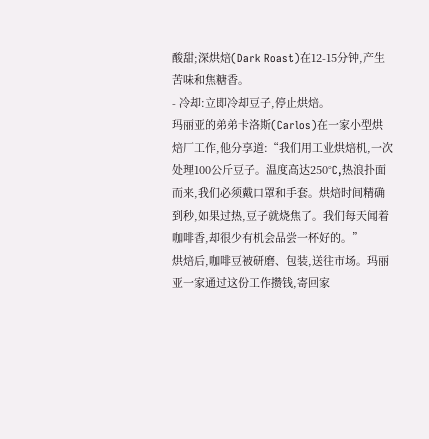酸甜;深烘焙(Dark Roast)在12-15分钟,产生苦味和焦糖香。
- 冷却:立即冷却豆子,停止烘焙。
玛丽亚的弟弟卡洛斯(Carlos)在一家小型烘焙厂工作,他分享道:“我们用工业烘焙机,一次处理100公斤豆子。温度高达250°C,热浪扑面而来,我们必须戴口罩和手套。烘焙时间精确到秒,如果过热,豆子就烧焦了。我们每天闻着咖啡香,却很少有机会品尝一杯好的。”
烘焙后,咖啡豆被研磨、包装,送往市场。玛丽亚一家通过这份工作攒钱,寄回家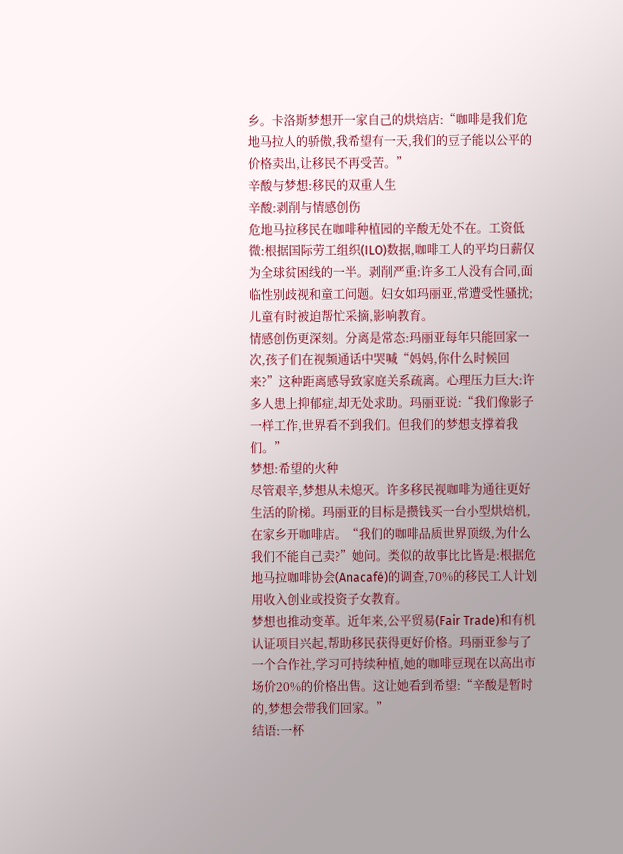乡。卡洛斯梦想开一家自己的烘焙店:“咖啡是我们危地马拉人的骄傲,我希望有一天,我们的豆子能以公平的价格卖出,让移民不再受苦。”
辛酸与梦想:移民的双重人生
辛酸:剥削与情感创伤
危地马拉移民在咖啡种植园的辛酸无处不在。工资低微:根据国际劳工组织(ILO)数据,咖啡工人的平均日薪仅为全球贫困线的一半。剥削严重:许多工人没有合同,面临性别歧视和童工问题。妇女如玛丽亚,常遭受性骚扰;儿童有时被迫帮忙采摘,影响教育。
情感创伤更深刻。分离是常态:玛丽亚每年只能回家一次,孩子们在视频通话中哭喊“妈妈,你什么时候回来?”这种距离感导致家庭关系疏离。心理压力巨大:许多人患上抑郁症,却无处求助。玛丽亚说:“我们像影子一样工作,世界看不到我们。但我们的梦想支撑着我们。”
梦想:希望的火种
尽管艰辛,梦想从未熄灭。许多移民视咖啡为通往更好生活的阶梯。玛丽亚的目标是攒钱买一台小型烘焙机,在家乡开咖啡店。“我们的咖啡品质世界顶级,为什么我们不能自己卖?”她问。类似的故事比比皆是:根据危地马拉咖啡协会(Anacafé)的调查,70%的移民工人计划用收入创业或投资子女教育。
梦想也推动变革。近年来,公平贸易(Fair Trade)和有机认证项目兴起,帮助移民获得更好价格。玛丽亚参与了一个合作社,学习可持续种植,她的咖啡豆现在以高出市场价20%的价格出售。这让她看到希望:“辛酸是暂时的,梦想会带我们回家。”
结语:一杯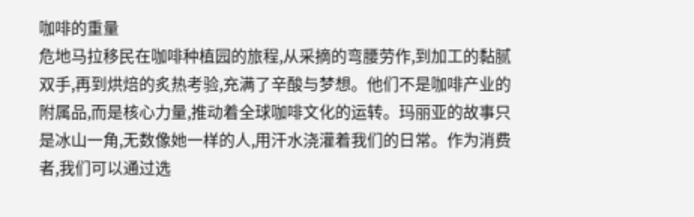咖啡的重量
危地马拉移民在咖啡种植园的旅程,从采摘的弯腰劳作,到加工的黏腻双手,再到烘焙的炙热考验,充满了辛酸与梦想。他们不是咖啡产业的附属品,而是核心力量,推动着全球咖啡文化的运转。玛丽亚的故事只是冰山一角,无数像她一样的人,用汗水浇灌着我们的日常。作为消费者,我们可以通过选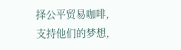择公平贸易咖啡,支持他们的梦想,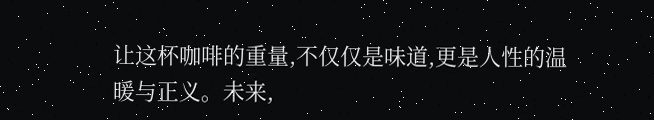让这杯咖啡的重量,不仅仅是味道,更是人性的温暖与正义。未来,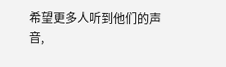希望更多人听到他们的声音,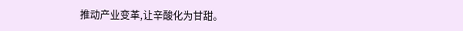推动产业变革,让辛酸化为甘甜。